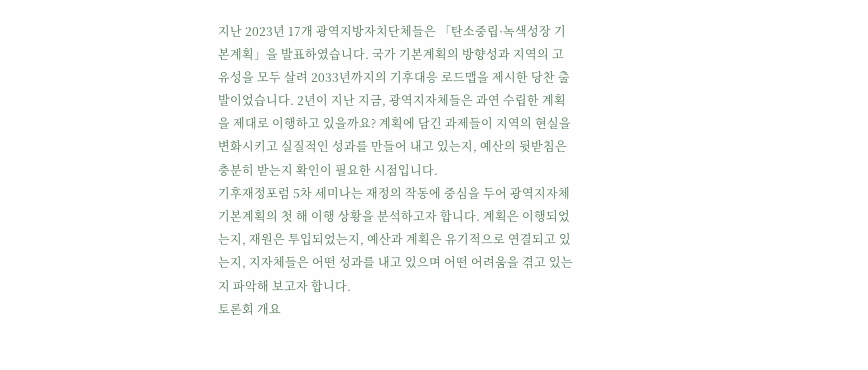지난 2023년 17개 광역지방자치단체들은 「탄소중립·녹색성장 기본계획」을 발표하였습니다. 국가 기본계획의 방향성과 지역의 고유성을 모두 살려 2033년까지의 기후대응 로드맵을 제시한 당찬 출발이었습니다. 2년이 지난 지금, 광역지자체들은 과연 수립한 계획을 제대로 이행하고 있을까요? 계획에 담긴 과제들이 지역의 현실을 변화시키고 실질적인 성과를 만들어 내고 있는지, 예산의 뒷받침은 충분히 받는지 확인이 필요한 시점입니다.
기후재정포럼 5차 세미나는 재정의 작동에 중심을 두어 광역지자체 기본계획의 첫 해 이행 상황을 분석하고자 합니다. 계획은 이행되었는지, 재원은 투입되었는지, 예산과 계획은 유기적으로 연결되고 있는지, 지자체들은 어떤 성과를 내고 있으며 어떤 어려움을 겪고 있는지 파악해 보고자 합니다.
토론회 개요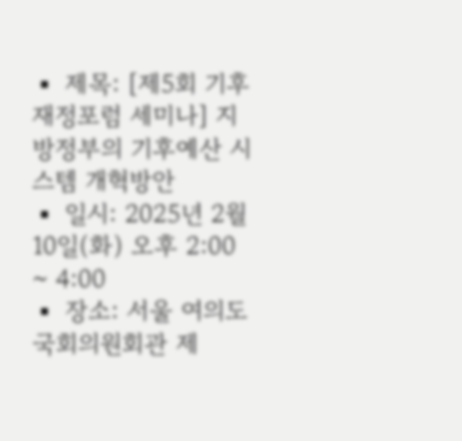▪ 제목: [제5회 기후재정포럼 세미나] 지방정부의 기후예산 시스템 개혁방안
▪ 일시: 2025년 2월 10일(화) 오후 2:00 ~ 4:00
▪ 장소: 서울 여의도 국회의원회관 제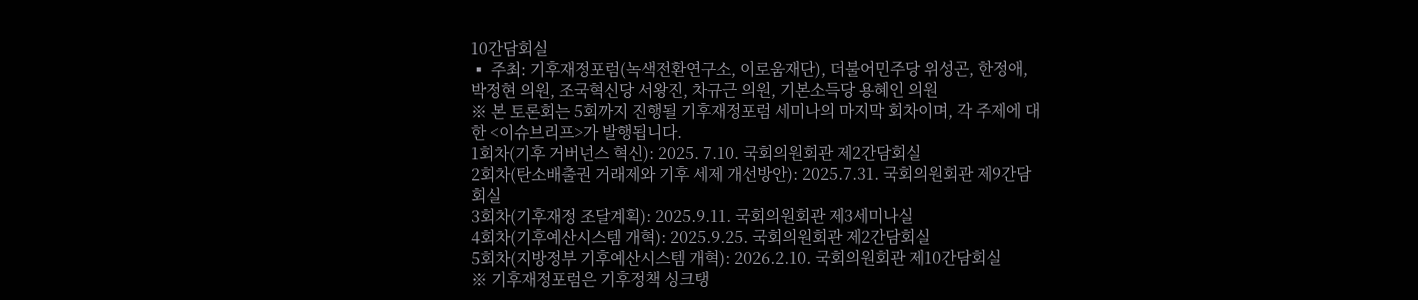10간담회실
▪ 주최: 기후재정포럼(녹색전환연구소, 이로움재단), 더불어민주당 위성곤, 한정애, 박정현 의원, 조국혁신당 서왕진, 차규근 의원, 기본소득당 용혜인 의원
※ 본 토론회는 5회까지 진행될 기후재정포럼 세미나의 마지막 회차이며, 각 주제에 대한 <이슈브리프>가 발행됩니다.
1회차(기후 거버넌스 혁신): 2025. 7.10. 국회의원회관 제2간담회실
2회차(탄소배출권 거래제와 기후 세제 개선방안): 2025.7.31. 국회의원회관 제9간담회실
3회차(기후재정 조달계획): 2025.9.11. 국회의원회관 제3세미나실
4회차(기후예산시스템 개혁): 2025.9.25. 국회의원회관 제2간담회실
5회차(지방정부 기후예산시스템 개혁): 2026.2.10. 국회의원회관 제10간담회실
※ 기후재정포럼은 기후정책 싱크탱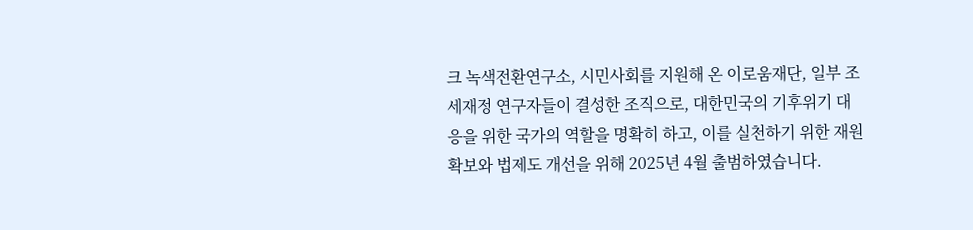크 녹색전환연구소, 시민사회를 지원해 온 이로움재단, 일부 조세재정 연구자들이 결성한 조직으로, 대한민국의 기후위기 대응을 위한 국가의 역할을 명확히 하고, 이를 실천하기 위한 재원 확보와 법제도 개선을 위해 2025년 4월 출범하였습니다.